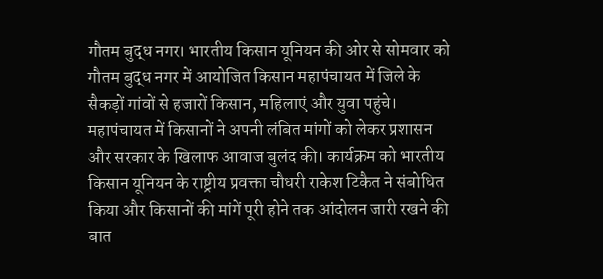गौतम बुद्ध नगर। भारतीय किसान यूनियन की ओर से सोमवार को गौतम बुद्ध नगर में आयोजित किसान महापंचायत में जिले के सैकड़ों गांवों से हजारों किसान, महिलाएं और युवा पहुंचे। महापंचायत में किसानों ने अपनी लंबित मांगों को लेकर प्रशासन और सरकार के खिलाफ आवाज बुलंद की। कार्यक्रम को भारतीय किसान यूनियन के राष्ट्रीय प्रवक्ता चौधरी राकेश टिकैत ने संबोधित किया और किसानों की मांगें पूरी होने तक आंदोलन जारी रखने की बात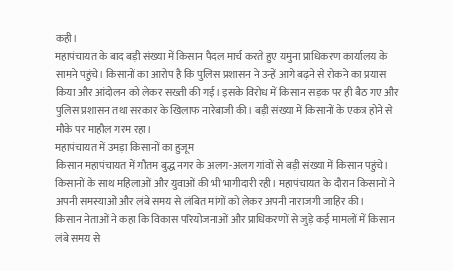कही।
महापंचायत के बाद बड़ी संख्या में किसान पैदल मार्च करते हुए यमुना प्राधिकरण कार्यालय के सामने पहुंचे। किसानों का आरोप है कि पुलिस प्रशासन ने उन्हें आगे बढ़ने से रोकने का प्रयास किया और आंदोलन को लेकर सख्ती की गई। इसके विरोध में किसान सड़क पर ही बैठ गए और पुलिस प्रशासन तथा सरकार के खिलाफ नारेबाजी की। बड़ी संख्या में किसानों के एकत्र होने से मौके पर माहौल गरम रहा।
महापंचायत में उमड़ा किसानों का हुजूम
किसान महापंचायत में गौतम बुद्ध नगर के अलग-अलग गांवों से बड़ी संख्या में किसान पहुंचे। किसानों के साथ महिलाओं और युवाओं की भी भागीदारी रही। महापंचायत के दौरान किसानों ने अपनी समस्याओं और लंबे समय से लंबित मांगों को लेकर अपनी नाराजगी जाहिर की।
किसान नेताओं ने कहा कि विकास परियोजनाओं और प्राधिकरणों से जुड़े कई मामलों में किसान लंबे समय से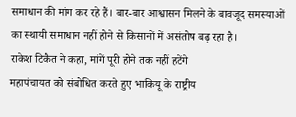समाधान की मांग कर रहे हैं। बार-बार आश्वासन मिलने के बावजूद समस्याओं का स्थायी समाधान नहीं होने से किसानों में असंतोष बढ़ रहा है।
राकेश टिकैत ने कहा, मांगें पूरी होने तक नहीं हटेंगे
महापंचायत को संबोधित करते हुए भाकियू के राष्ट्रीय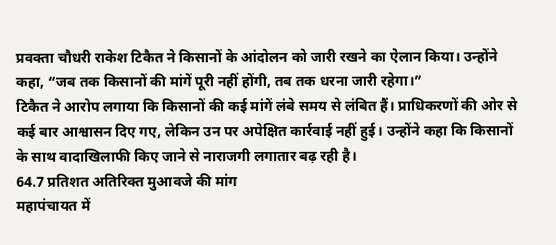प्रवक्ता चौधरी राकेश टिकैत ने किसानों के आंदोलन को जारी रखने का ऐलान किया। उन्होंने कहा, “जब तक किसानों की मांगें पूरी नहीं होंगी, तब तक धरना जारी रहेगा।”
टिकैत ने आरोप लगाया कि किसानों की कई मांगें लंबे समय से लंबित हैं। प्राधिकरणों की ओर से कई बार आश्वासन दिए गए, लेकिन उन पर अपेक्षित कार्रवाई नहीं हुई। उन्होंने कहा कि किसानों के साथ वादाखिलाफी किए जाने से नाराजगी लगातार बढ़ रही है।
64.7 प्रतिशत अतिरिक्त मुआवजे की मांग
महापंचायत में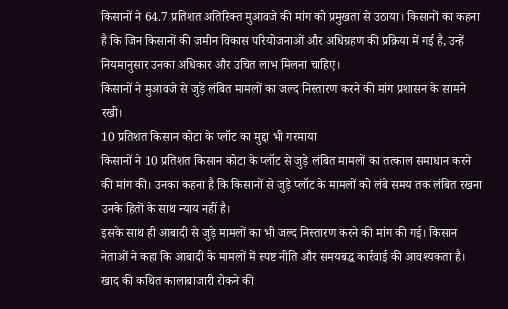किसानों ने 64.7 प्रतिशत अतिरिक्त मुआवजे की मांग को प्रमुखता से उठाया। किसानों का कहना है कि जिन किसानों की जमीन विकास परियोजनाओं और अधिग्रहण की प्रक्रिया में गई है, उन्हें नियमानुसार उनका अधिकार और उचित लाभ मिलना चाहिए।
किसानों ने मुआवजे से जुड़े लंबित मामलों का जल्द निस्तारण करने की मांग प्रशासन के सामने रखी।
10 प्रतिशत किसान कोटा के प्लॉट का मुद्दा भी गरमाया
किसानों ने 10 प्रतिशत किसान कोटा के प्लॉट से जुड़े लंबित मामलों का तत्काल समाधान करने की मांग की। उनका कहना है कि किसानों से जुड़े प्लॉट के मामलों को लंबे समय तक लंबित रखना उनके हितों के साथ न्याय नहीं है।
इसके साथ ही आबादी से जुड़े मामलों का भी जल्द निस्तारण करने की मांग की गई। किसान नेताओं ने कहा कि आबादी के मामलों में स्पष्ट नीति और समयबद्ध कार्रवाई की आवश्यकता है।
खाद की कथित कालाबाजारी रोकने की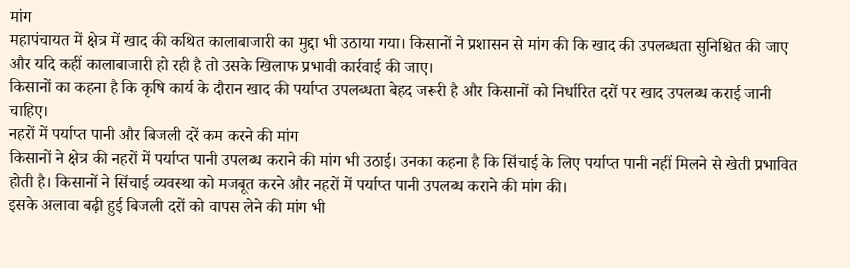मांग
महापंचायत में क्षेत्र में खाद की कथित कालाबाजारी का मुद्दा भी उठाया गया। किसानों ने प्रशासन से मांग की कि खाद की उपलब्धता सुनिश्चित की जाए और यदि कहीं कालाबाजारी हो रही है तो उसके खिलाफ प्रभावी कार्रवाई की जाए।
किसानों का कहना है कि कृषि कार्य के दौरान खाद की पर्याप्त उपलब्धता बेहद जरूरी है और किसानों को निर्धारित दरों पर खाद उपलब्ध कराई जानी चाहिए।
नहरों में पर्याप्त पानी और बिजली दरें कम करने की मांग
किसानों ने क्षेत्र की नहरों में पर्याप्त पानी उपलब्ध कराने की मांग भी उठाई। उनका कहना है कि सिंचाई के लिए पर्याप्त पानी नहीं मिलने से खेती प्रभावित होती है। किसानों ने सिंचाई व्यवस्था को मजबूत करने और नहरों में पर्याप्त पानी उपलब्ध कराने की मांग की।
इसके अलावा बढ़ी हुई बिजली दरों को वापस लेने की मांग भी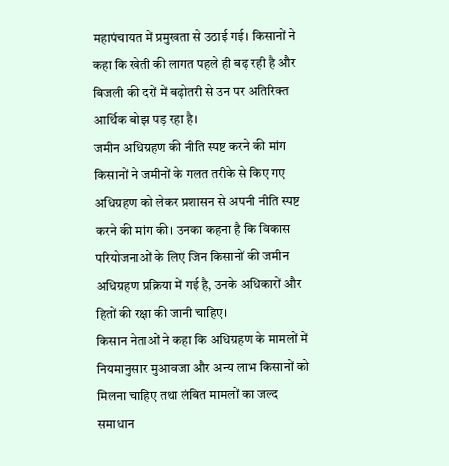महापंचायत में प्रमुखता से उठाई गई। किसानों ने कहा कि खेती की लागत पहले ही बढ़ रही है और बिजली की दरों में बढ़ोतरी से उन पर अतिरिक्त आर्थिक बोझ पड़ रहा है।
जमीन अधिग्रहण की नीति स्पष्ट करने की मांग
किसानों ने जमीनों के गलत तरीके से किए गए अधिग्रहण को लेकर प्रशासन से अपनी नीति स्पष्ट करने की मांग की। उनका कहना है कि विकास परियोजनाओं के लिए जिन किसानों की जमीन अधिग्रहण प्रक्रिया में गई है, उनके अधिकारों और हितों की रक्षा की जानी चाहिए।
किसान नेताओं ने कहा कि अधिग्रहण के मामलों में नियमानुसार मुआवजा और अन्य लाभ किसानों को मिलना चाहिए तथा लंबित मामलों का जल्द समाधान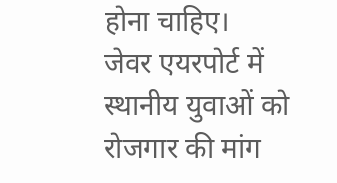होना चाहिए।
जेवर एयरपोर्ट में स्थानीय युवाओं को रोजगार की मांग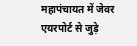महापंचायत में जेवर एयरपोर्ट से जुड़े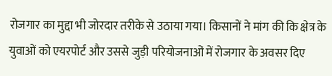रोजगार का मुद्दा भी जोरदार तरीके से उठाया गया। किसानों ने मांग की कि क्षेत्र के युवाओं को एयरपोर्ट और उससे जुड़ी परियोजनाओं में रोजगार के अवसर दिए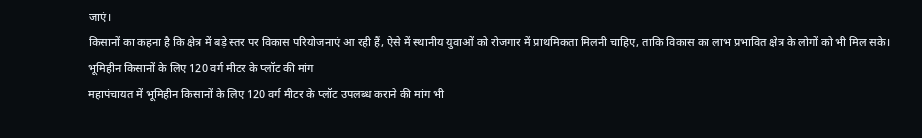जाएं।
किसानों का कहना है कि क्षेत्र में बड़े स्तर पर विकास परियोजनाएं आ रही हैं, ऐसे में स्थानीय युवाओं को रोजगार में प्राथमिकता मिलनी चाहिए, ताकि विकास का लाभ प्रभावित क्षेत्र के लोगों को भी मिल सके।
भूमिहीन किसानों के लिए 120 वर्ग मीटर के प्लॉट की मांग
महापंचायत में भूमिहीन किसानों के लिए 120 वर्ग मीटर के प्लॉट उपलब्ध कराने की मांग भी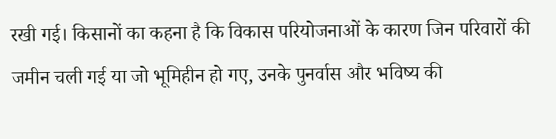रखी गई। किसानों का कहना है कि विकास परियोजनाओं के कारण जिन परिवारों की जमीन चली गई या जो भूमिहीन हो गए, उनके पुनर्वास और भविष्य की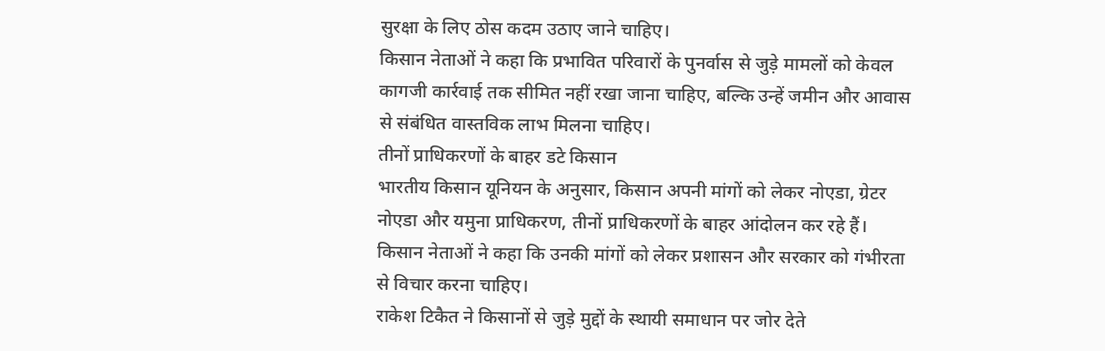सुरक्षा के लिए ठोस कदम उठाए जाने चाहिए।
किसान नेताओं ने कहा कि प्रभावित परिवारों के पुनर्वास से जुड़े मामलों को केवल कागजी कार्रवाई तक सीमित नहीं रखा जाना चाहिए, बल्कि उन्हें जमीन और आवास से संबंधित वास्तविक लाभ मिलना चाहिए।
तीनों प्राधिकरणों के बाहर डटे किसान
भारतीय किसान यूनियन के अनुसार, किसान अपनी मांगों को लेकर नोएडा, ग्रेटर नोएडा और यमुना प्राधिकरण, तीनों प्राधिकरणों के बाहर आंदोलन कर रहे हैं। किसान नेताओं ने कहा कि उनकी मांगों को लेकर प्रशासन और सरकार को गंभीरता से विचार करना चाहिए।
राकेश टिकैत ने किसानों से जुड़े मुद्दों के स्थायी समाधान पर जोर देते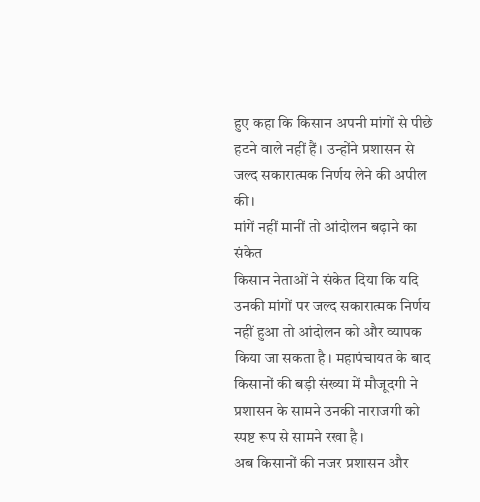हुए कहा कि किसान अपनी मांगों से पीछे हटने वाले नहीं हैं। उन्होंने प्रशासन से जल्द सकारात्मक निर्णय लेने की अपील की।
मांगें नहीं मानीं तो आंदोलन बढ़ाने का संकेत
किसान नेताओं ने संकेत दिया कि यदि उनकी मांगों पर जल्द सकारात्मक निर्णय नहीं हुआ तो आंदोलन को और व्यापक किया जा सकता है। महापंचायत के बाद किसानों की बड़ी संख्या में मौजूदगी ने प्रशासन के सामने उनकी नाराजगी को स्पष्ट रूप से सामने रखा है।
अब किसानों की नजर प्रशासन और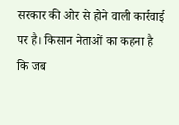सरकार की ओर से होने वाली कार्रवाई पर है। किसान नेताओं का कहना है कि जब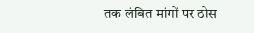तक लंबित मांगों पर ठोस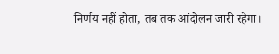निर्णय नहीं होता, तब तक आंदोलन जारी रहेगा।